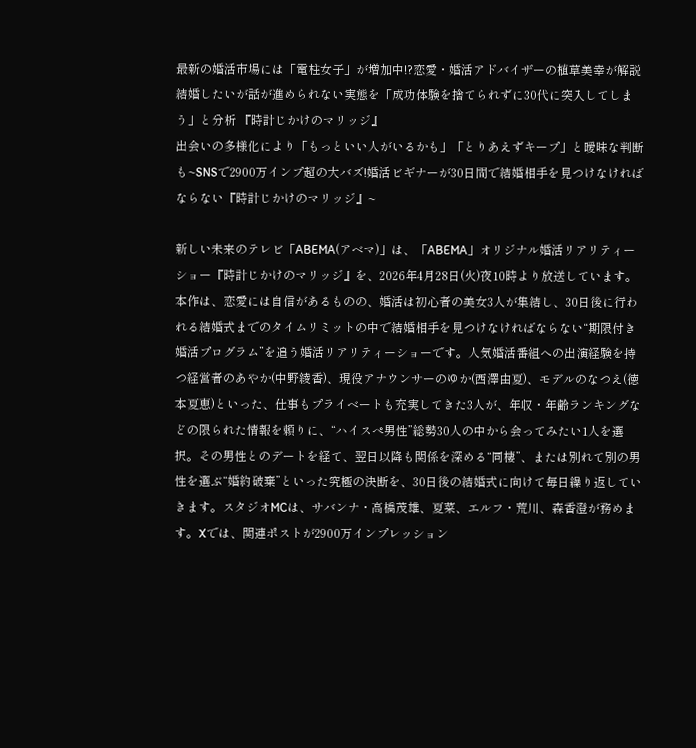最新の婚活市場には「電柱女子」が増加中!?恋愛・婚活アドバイザーの植草美幸が解説 結婚したいが話が進められない実態を「成功体験を捨てられずに30代に突入してしまう」と分析 『時計じかけのマリッジ』
出会いの多様化により「もっといい人がいるかも」「とりあえずキープ」と曖昧な判断も~SNSで2900万インプ超の大バズ!婚活ビギナーが30日間で結婚相手を見つけなければならない『時計じかけのマリッジ』~

新しい未来のテレビ「ABEMA(アベマ)」は、「ABEMA」オリジナル婚活リアリティーショー『時計じかけのマリッジ』を、2026年4月28日(火)夜10時より放送しています。
本作は、恋愛には自信があるものの、婚活は初心者の美女3人が集結し、30日後に行われる結婚式までのタイムリミットの中で結婚相手を見つけなければならない“期限付き婚活プログラム”を追う婚活リアリティーショーです。人気婚活番組への出演経験を持つ経営者のあやか(中野綾香)、現役アナウンサーのゆか(西澤由夏)、モデルのなつえ(徳本夏恵)といった、仕事もプライベートも充実してきた3人が、年収・年齢ランキングなどの限られた情報を頼りに、“ハイスぺ男性”総勢30人の中から会ってみたい1人を選択。その男性とのデートを経て、翌日以降も関係を深める“同棲”、または別れて別の男性を選ぶ“婚約破棄”といった究極の決断を、30日後の結婚式に向けて毎日繰り返していきます。スタジオMCは、サバンナ・高橋茂雄、夏菜、エルフ・荒川、森香澄が務めます。Xでは、関連ポストが2900万インプレッション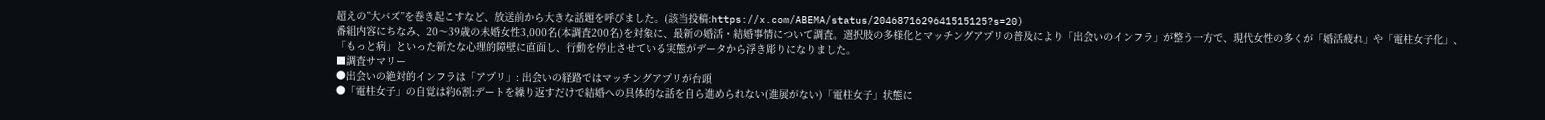超えの”大バズ”を巻き起こすなど、放送前から大きな話題を呼びました。(該当投稿:https://x.com/ABEMA/status/2046871629641515125?s=20)
番組内容にちなみ、20〜39歳の未婚女性3,000名(本調査200名)を対象に、最新の婚活・結婚事情について調査。選択肢の多様化とマッチングアプリの普及により「出会いのインフラ」が整う一方で、現代女性の多くが「婚活疲れ」や「電柱女子化」、「もっと病」といった新たな心理的障壁に直面し、行動を停止させている実態がデータから浮き彫りになりました。
■調査サマリー
●出会いの絶対的インフラは「アプリ」: 出会いの経路ではマッチングアプリが台頭
●「電柱女子」の自覚は約6割:デートを繰り返すだけで結婚への具体的な話を自ら進められない(進展がない)「電柱女子」状態に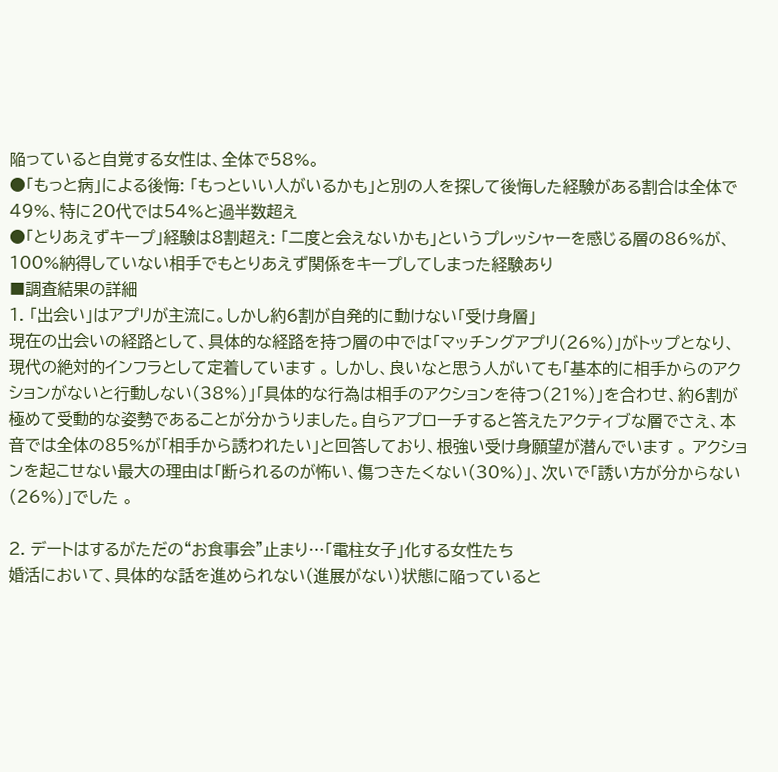陥っていると自覚する女性は、全体で58%。
●「もっと病」による後悔: 「もっといい人がいるかも」と別の人を探して後悔した経験がある割合は全体で49%、特に20代では54%と過半数超え
●「とりあえずキープ」経験は8割超え: 「二度と会えないかも」というプレッシャーを感じる層の86%が、100%納得していない相手でもとりあえず関係をキープしてしまった経験あり
■調査結果の詳細
1. 「出会い」はアプリが主流に。しかし約6割が自発的に動けない「受け身層」
現在の出会いの経路として、具体的な経路を持つ層の中では「マッチングアプリ(26%)」がトップとなり、現代の絶対的インフラとして定着しています 。 しかし、良いなと思う人がいても「基本的に相手からのアクションがないと行動しない(38%)」「具体的な行為は相手のアクションを待つ(21%)」を合わせ、約6割が極めて受動的な姿勢であることが分かうりました。自らアプローチすると答えたアクティブな層でさえ、本音では全体の85%が「相手から誘われたい」と回答しており、根強い受け身願望が潜んでいます 。 アクションを起こせない最大の理由は「断られるのが怖い、傷つきたくない(30%)」、次いで「誘い方が分からない(26%)」でした 。

2. デートはするがただの“お食事会”止まり…「電柱女子」化する女性たち
婚活において、具体的な話を進められない(進展がない)状態に陥っていると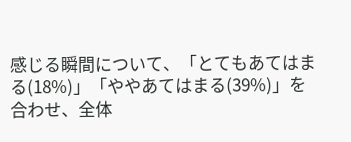感じる瞬間について、「とてもあてはまる(18%)」「ややあてはまる(39%)」を合わせ、全体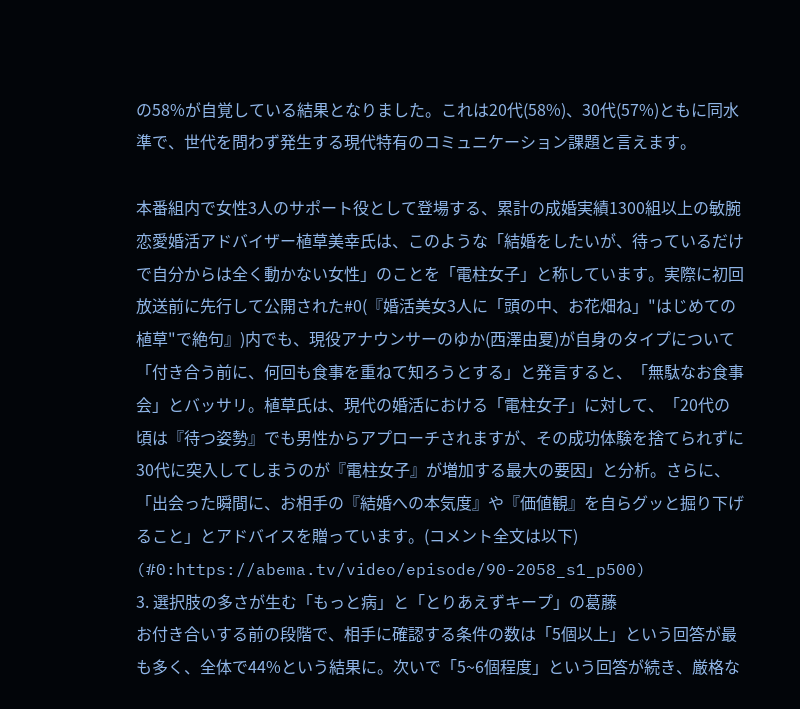の58%が自覚している結果となりました。これは20代(58%)、30代(57%)ともに同水準で、世代を問わず発生する現代特有のコミュニケーション課題と言えます。

本番組内で女性3人のサポート役として登場する、累計の成婚実績1300組以上の敏腕恋愛婚活アドバイザー植草美幸氏は、このような「結婚をしたいが、待っているだけで自分からは全く動かない女性」のことを「電柱女子」と称しています。実際に初回放送前に先行して公開された#0(『婚活美女3人に「頭の中、お花畑ね」"はじめての植草"で絶句』)内でも、現役アナウンサーのゆか(西澤由夏)が自身のタイプについて「付き合う前に、何回も食事を重ねて知ろうとする」と発言すると、「無駄なお食事会」とバッサリ。植草氏は、現代の婚活における「電柱女子」に対して、「20代の頃は『待つ姿勢』でも男性からアプローチされますが、その成功体験を捨てられずに30代に突入してしまうのが『電柱女子』が増加する最大の要因」と分析。さらに、「出会った瞬間に、お相手の『結婚への本気度』や『価値観』を自らグッと掘り下げること」とアドバイスを贈っています。(コメント全文は以下)
(#0:https://abema.tv/video/episode/90-2058_s1_p500)
3. 選択肢の多さが生む「もっと病」と「とりあえずキープ」の葛藤
お付き合いする前の段階で、相手に確認する条件の数は「5個以上」という回答が最も多く、全体で44%という結果に。次いで「5~6個程度」という回答が続き、厳格な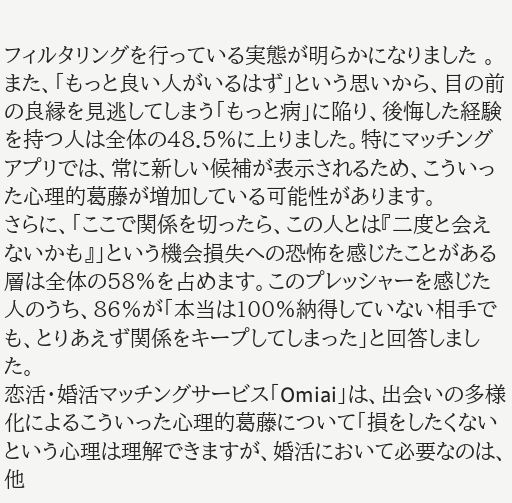フィルタリングを行っている実態が明らかになりました 。また、「もっと良い人がいるはず」という思いから、目の前の良縁を見逃してしまう「もっと病」に陥り、後悔した経験を持つ人は全体の48.5%に上りました。特にマッチングアプリでは、常に新しい候補が表示されるため、こういった心理的葛藤が増加している可能性があります。
さらに、「ここで関係を切ったら、この人とは『二度と会えないかも』」という機会損失への恐怖を感じたことがある層は全体の58%を占めます。このプレッシャーを感じた人のうち、86%が「本当は100%納得していない相手でも、とりあえず関係をキープしてしまった」と回答しました。
恋活・婚活マッチングサービス「Omiai」は、出会いの多様化によるこういった心理的葛藤について「損をしたくないという心理は理解できますが、婚活において必要なのは、他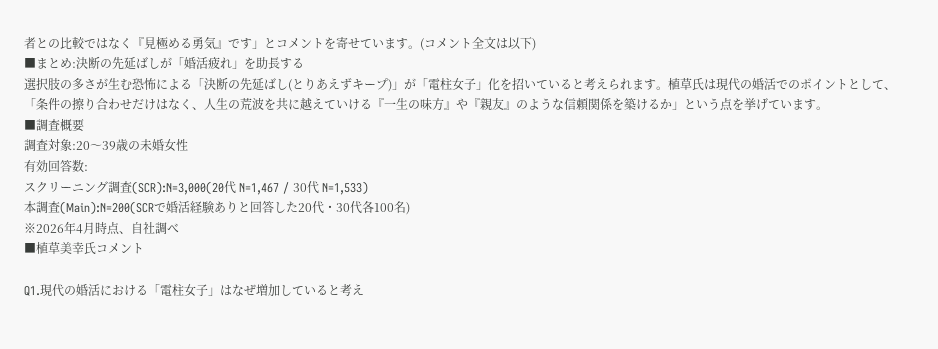者との比較ではなく『見極める勇気』です」とコメントを寄せています。(コメント全文は以下)
■まとめ:決断の先延ばしが「婚活疲れ」を助長する
選択肢の多さが生む恐怖による「決断の先延ばし(とりあえずキープ)」が「電柱女子」化を招いていると考えられます。植草氏は現代の婚活でのポイントとして、「条件の擦り合わせだけはなく、人生の荒波を共に越えていける『一生の味方』や『親友』のような信頼関係を築けるか」という点を挙げています。
■調査概要
調査対象:20〜39歳の未婚女性
有効回答数:
スクリーニング調査(SCR):N=3,000(20代 N=1,467 / 30代 N=1,533)
本調査(Main):N=200(SCRで婚活経験ありと回答した20代・30代各100名)
※2026年4月時点、自社調べ
■植草美幸氏コメント

Q1.現代の婚活における「電柱女子」はなぜ増加していると考え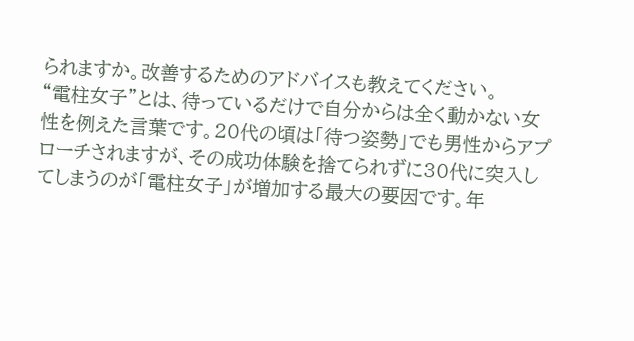られますか。改善するためのアドバイスも教えてください。
“電柱女子”とは、待っているだけで自分からは全く動かない女性を例えた言葉です。20代の頃は「待つ姿勢」でも男性からアプローチされますが、その成功体験を捨てられずに30代に突入してしまうのが「電柱女子」が増加する最大の要因です。年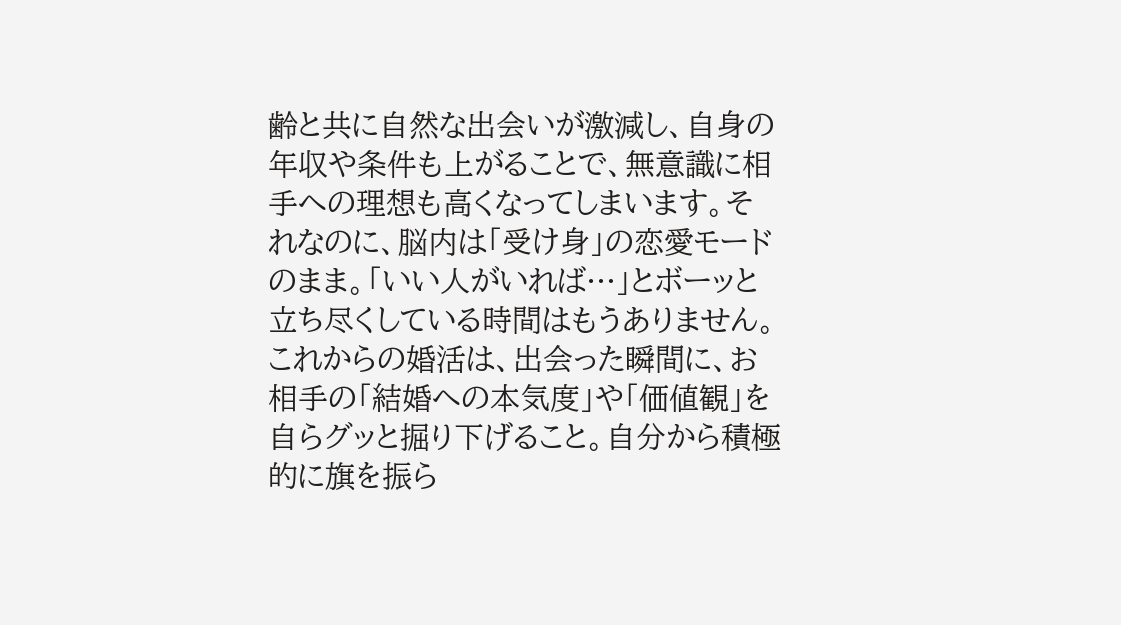齢と共に自然な出会いが激減し、自身の年収や条件も上がることで、無意識に相手への理想も高くなってしまいます。それなのに、脳内は「受け身」の恋愛モードのまま。「いい人がいれば…」とボーッと立ち尽くしている時間はもうありません。これからの婚活は、出会った瞬間に、お相手の「結婚への本気度」や「価値観」を自らグッと掘り下げること。自分から積極的に旗を振ら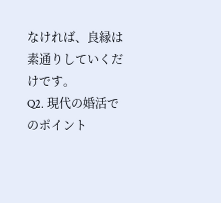なければ、良縁は素通りしていくだけです。
Q2. 現代の婚活でのポイント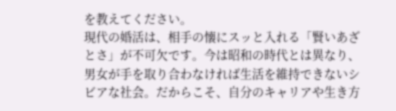を教えてください。
現代の婚活は、相手の懐にスッと入れる「賢いあざとさ」が不可欠です。今は昭和の時代とは異なり、男女が手を取り合わなければ生活を維持できないシビアな社会。だからこそ、自分のキャリアや生き方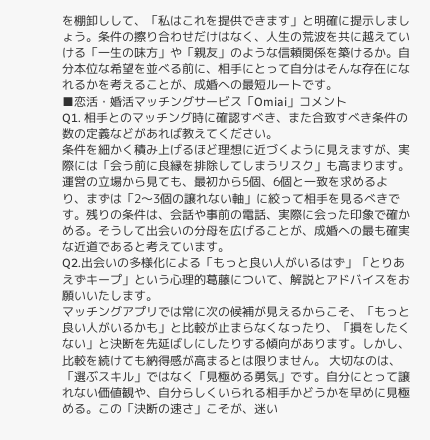を棚卸しして、「私はこれを提供できます」と明確に提示しましょう。条件の擦り合わせだけはなく、人生の荒波を共に越えていける「一生の味方」や「親友」のような信頼関係を築けるか。自分本位な希望を並べる前に、相手にとって自分はそんな存在になれるかを考えることが、成婚への最短ルートです。
■恋活・婚活マッチングサービス「Omiai」コメント
Q1. 相手とのマッチング時に確認すべき、また合致すべき条件の数の定義などがあれば教えてください。
条件を細かく積み上げるほど理想に近づくように見えますが、実際には「会う前に良縁を排除してしまうリスク」も高まります。運営の立場から見ても、最初から5個、6個と一致を求めるより、まずは「2〜3個の譲れない軸」に絞って相手を見るべきです。残りの条件は、会話や事前の電話、実際に会った印象で確かめる。そうして出会いの分母を広げることが、成婚への最も確実な近道であると考えています。
Q2.出会いの多様化による「もっと良い人がいるはず」「とりあえずキープ」という心理的葛藤について、解説とアドバイスをお願いいたします。
マッチングアプリでは常に次の候補が見えるからこそ、「もっと良い人がいるかも」と比較が止まらなくなったり、「損をしたくない」と決断を先延ばしにしたりする傾向があります。しかし、比較を続けても納得感が高まるとは限りません。 大切なのは、「選ぶスキル」ではなく「見極める勇気」です。自分にとって譲れない価値観や、自分らしくいられる相手かどうかを早めに見極める。この「決断の速さ」こそが、迷い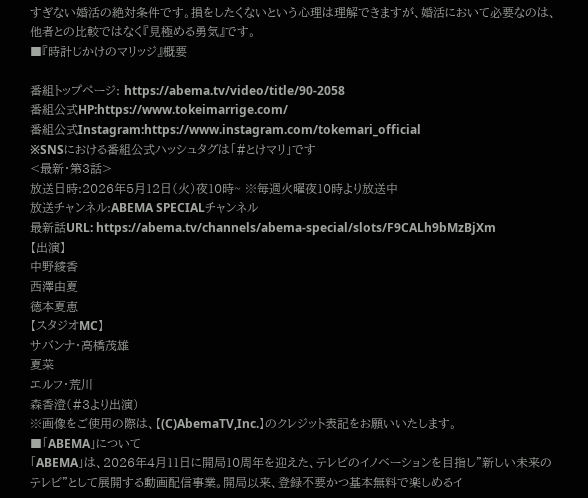すぎない婚活の絶対条件です。損をしたくないという心理は理解できますが、婚活において必要なのは、他者との比較ではなく『見極める勇気』です。
■『時計じかけのマリッジ』概要

番組トップページ: https://abema.tv/video/title/90-2058
番組公式HP:https://www.tokeimarrige.com/
番組公式Instagram:https://www.instagram.com/tokemari_official
※SNSにおける番組公式ハッシュタグは「#とけマリ」です
<最新・第3話>
放送日時:2026年5月12日(火)夜10時~ ※毎週火曜夜10時より放送中
放送チャンネル:ABEMA SPECIALチャンネル
最新話URL: https://abema.tv/channels/abema-special/slots/F9CALh9bMzBjXm
【出演】
中野綾香
西澤由夏
徳本夏恵
【スタジオMC】
サバンナ・高橋茂雄
夏菜
エルフ・荒川
森香澄(#3より出演)
※画像をご使用の際は、【(C)AbemaTV,Inc.】のクレジット表記をお願いいたします。
■「ABEMA」について
「ABEMA」は、2026年4月11日に開局10周年を迎えた、テレビのイノベーションを目指し"新しい未来のテレビ"として展開する動画配信事業。開局以来、登録不要かつ基本無料で楽しめるイ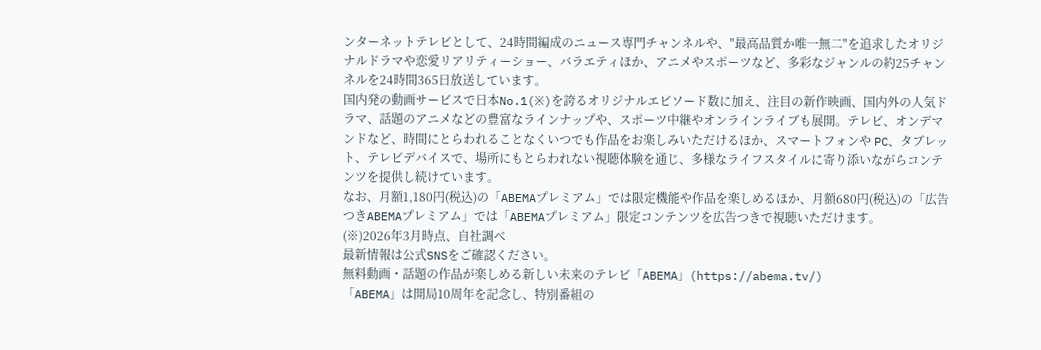ンターネットテレビとして、24時間編成のニュース専門チャンネルや、"最高品質か唯一無二"を追求したオリジナルドラマや恋愛リアリティーショー、バラエティほか、アニメやスポーツなど、多彩なジャンルの約25チャンネルを24時間365日放送しています。
国内発の動画サービスで日本No.1(※)を誇るオリジナルエピソード数に加え、注目の新作映画、国内外の人気ドラマ、話題のアニメなどの豊富なラインナップや、スポーツ中継やオンラインライブも展開。テレビ、オンデマンドなど、時間にとらわれることなくいつでも作品をお楽しみいただけるほか、スマートフォンや PC、タブレット、テレビデバイスで、場所にもとらわれない視聴体験を通じ、多様なライフスタイルに寄り添いながらコンテンツを提供し続けています。
なお、月額1,180円(税込)の「ABEMAプレミアム」では限定機能や作品を楽しめるほか、月額680円(税込)の「広告つきABEMAプレミアム」では「ABEMAプレミアム」限定コンテンツを広告つきで視聴いただけます。
(※)2026年3月時点、自社調べ
最新情報は公式SNSをご確認ください。
無料動画・話題の作品が楽しめる新しい未来のテレビ「ABEMA」(https://abema.tv/)
「ABEMA」は開局10周年を記念し、特別番組の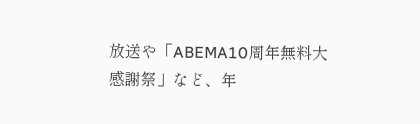放送や「ABEMA10周年無料大感謝祭」など、年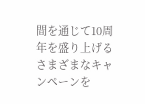間を通じて10周年を盛り上げるさまざまなキャンペーンを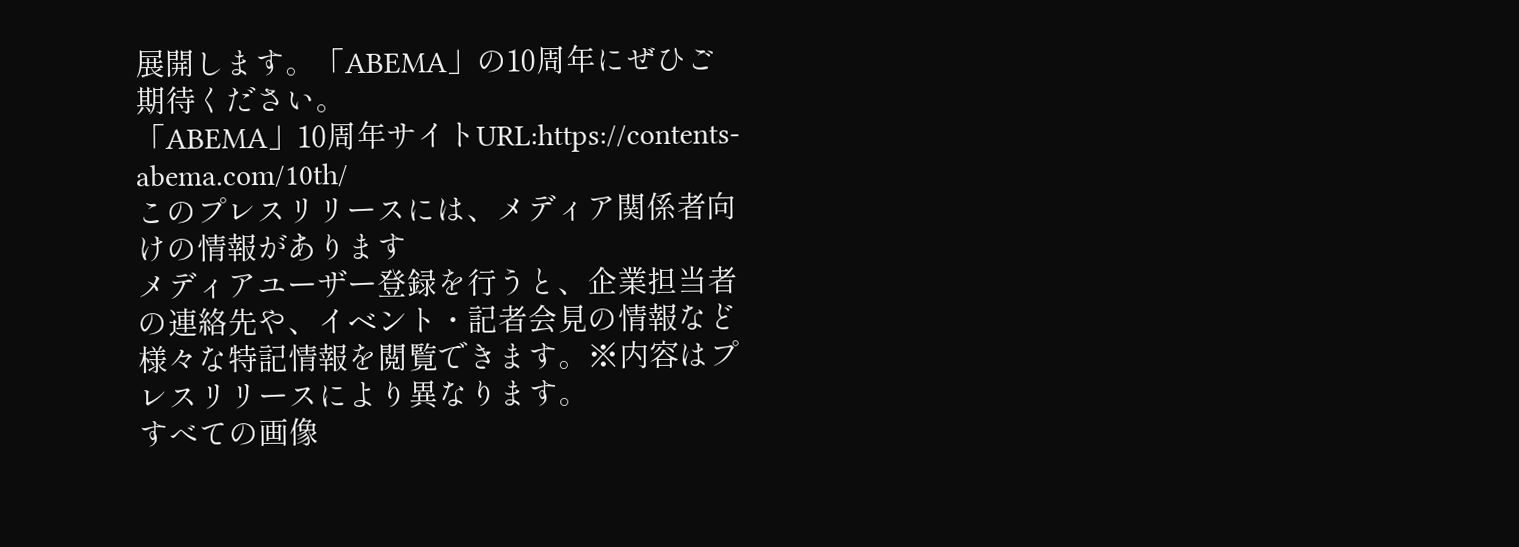展開します。「ABEMA」の10周年にぜひご期待ください。
「ABEMA」10周年サイトURL:https://contents-abema.com/10th/
このプレスリリースには、メディア関係者向けの情報があります
メディアユーザー登録を行うと、企業担当者の連絡先や、イベント・記者会見の情報など様々な特記情報を閲覧できます。※内容はプレスリリースにより異なります。
すべての画像